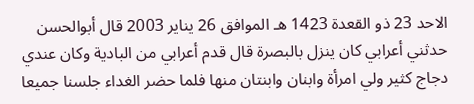الاحد 23 ذو القعدة 1423 هـ الموافق 26 يناير 2003 قال أبوالحسن حدثني أعرابي كان ينزل بالبصرة قال قدم أعرابي من البادية وكان عندي دجاج كثير ولي امرأة وابنان وابنتان منها فلما حضر الغداء جلسنا جميعا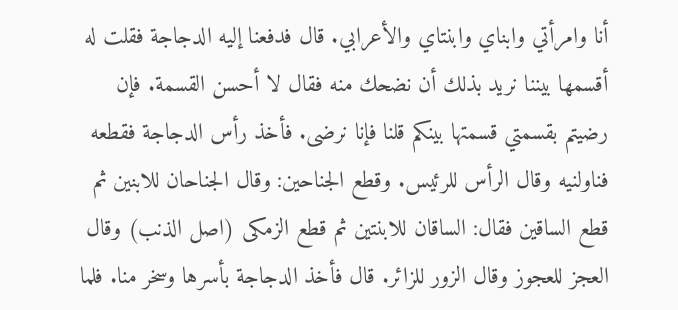أنا وامرأتي وابناي وابنتاي والأعرابي. قال فدفعنا إليه الدجاجة فقلت له أقسمها بيننا نريد بذلك أن نضحك منه فقال لا أحسن القسمة. فإن رضيتم بقسمتي قسمتها بينكم قلنا فإنا نرضى. فأخذ رأس الدجاجة فقطعه فناولنيه وقال الرأس للرئيس. وقطع الجناحين: وقال الجناحان للابنين ثم قطع الساقين فقال: الساقان للابنتين ثم قطع الزمكى (اصل الذنب) وقال العجز للعجوز وقال الزور للزائر. قال فأخذ الدجاجة بأسرها وسخر منا. فلما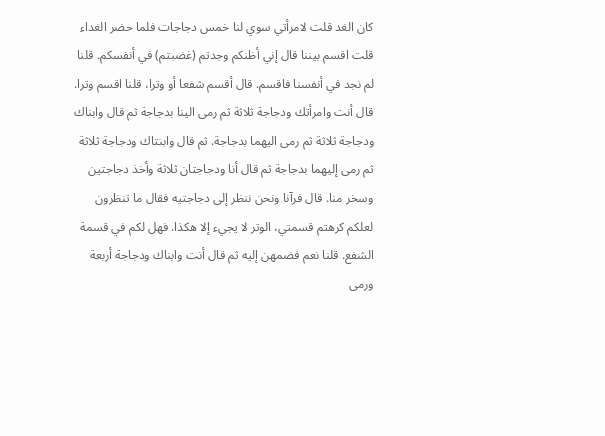كان الغد قلت لامرأتي سوي لنا خمس دجاجات فلما حضر الغداء قلت اقسم بيننا قال إني أظنكم وجدتم (غضبتم) في أنفسكم. قلنا لم نجد في أنفسنا فاقسم. قال أقسم شفعا أو وترا، قلنا اقسم وترا. قال أنت وامرأتك ودجاجة ثلاثة ثم رمى الينا بدجاجة ثم قال وابناك ودجاجة ثلاثة ثم رمى اليهما بدجاجة. ثم قال وابنتاك ودجاجة ثلاثة ثم رمى إليهما بدجاجة ثم قال أنا ودجاجتان ثلاثة وأخذ دجاجتين وسخر منا. قال فرآنا ونحن ننظر إلى دجاجتيه فقال ما تنظرون لعلكم كرهتم قسمتي، الوتر لا يجيء إلا هكذا. فهل لكم في قسمة الشفع. قلنا نعم فضمهن إليه ثم قال أنت وابناك ودجاجة أربعة ورمى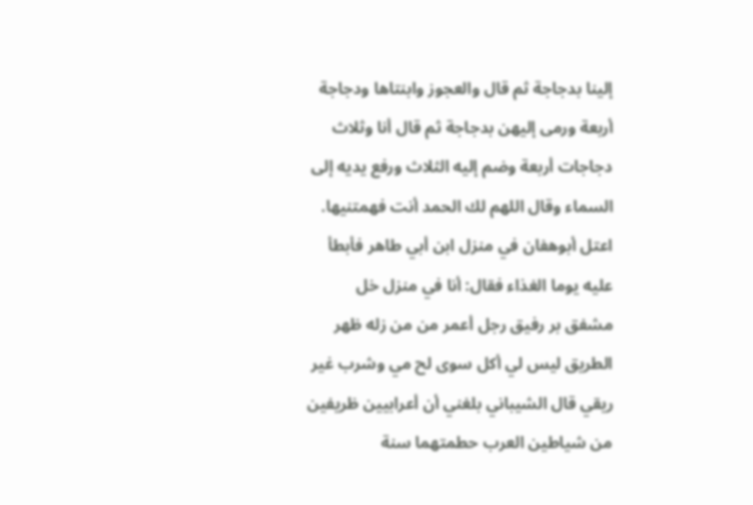إلينا بدجاجة ثم قال والعجوز وابنتاها ودجاجة أربعة ورمى إليهن بدجاجة ثم قال أنا وثلاث دجاجات أربعة وضم إليه الثلاث ورفع يديه إلى السماء وقال اللهم لك الحمد أنت فهمتنيها. اعتل أبوهفان في منزل ابن أبي طاهر فأبطأ عليه يوما الغذاء فقال: أنا في منزل خل مشفق بر رفيق رجل أعمر من من زله ظهر الطريق ليس لي أكل سوى لح مي وشرب غير ريقي قال الشيباني بلغني أن أعرابيين ظريفين من شياطين العرب حطمتهما سنة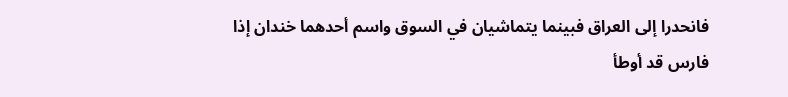فانحدرا إلى العراق فبينما يتماشيان في السوق واسم أحدهما خندان إذا فارس قد أوطأ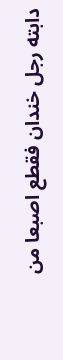دابته رجل خندان فقطع اصبعا من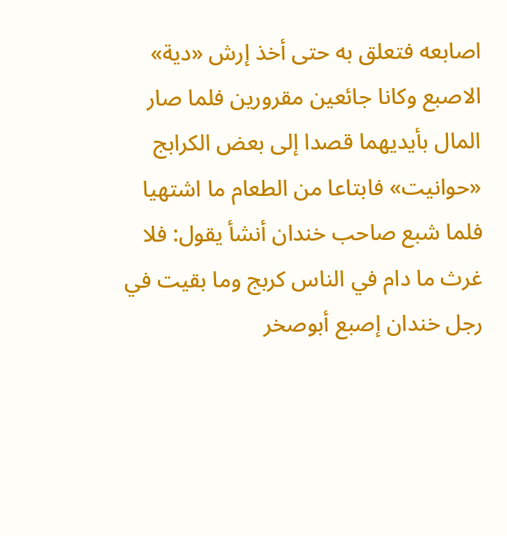اصابعه فتعلق به حتى أخذ إرش «دية» الاصبع وكانا جائعين مقرورين فلما صار المال بأيديهما قصدا إلى بعض الكرابج «حوانيت» فابتاعا من الطعام ما اشتهيا فلما شبع صاحب خندان أنشأ يقول: فلا غرث ما دام في الناس كربج وما بقيت في رجل خندان إصبع أبوصخر